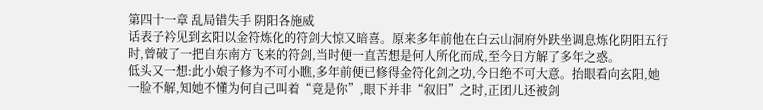第四十一章 乱局错失手 阴阳各施威
话表子衿见到玄阳以金符炼化的符剑大惊又暗喜。原来多年前他在白云山洞府外趺坐调息炼化阴阳五行时,曾破了一把自东南方飞来的符剑,当时便一直苦想是何人所化而成,至今日方解了多年之惑。
低头又一想:此小娘子修为不可小瞧,多年前便已修得金符化剑之功,今日绝不可大意。抬眼看向玄阳,她一脸不解,知她不懂为何自己叫着“竟是你”,眼下并非“叙旧”之时,正团儿还被剑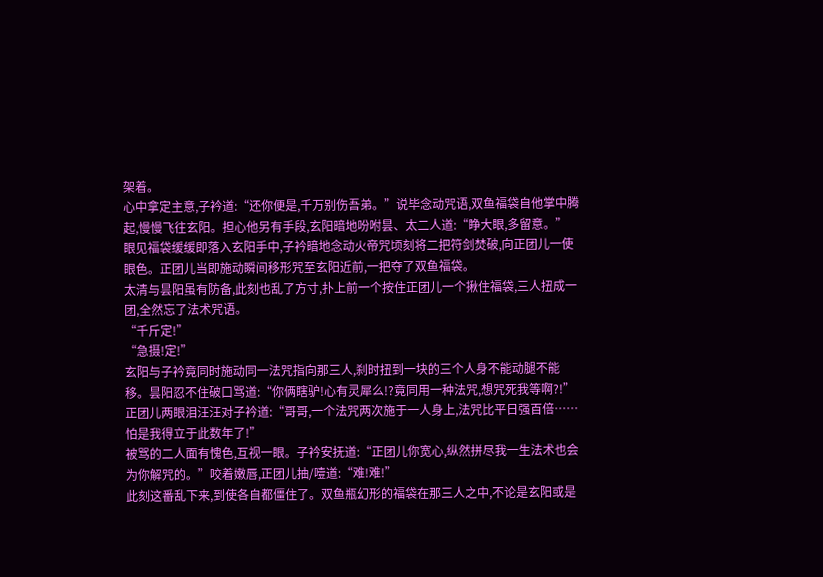架着。
心中拿定主意,子衿道:“还你便是,千万别伤吾弟。”说毕念动咒语,双鱼福袋自他掌中腾起,慢慢飞往玄阳。担心他另有手段,玄阳暗地吩咐昙、太二人道:“睁大眼,多留意。”
眼见福袋缓缓即落入玄阳手中,子衿暗地念动火帝咒顷刻将二把符剑焚破,向正团儿一使眼色。正团儿当即施动瞬间移形咒至玄阳近前,一把夺了双鱼福袋。
太清与昙阳虽有防备,此刻也乱了方寸,扑上前一个按住正团儿一个揪住福袋,三人扭成一团,全然忘了法术咒语。
“千斤定!”
“急摄!定!”
玄阳与子衿竟同时施动同一法咒指向那三人,刹时扭到一块的三个人身不能动腿不能移。昙阳忍不住破口骂道:“你俩瞎驴!心有灵犀么!?竟同用一种法咒,想咒死我等啊?!”
正团儿两眼泪汪汪对子衿道:“哥哥,一个法咒两次施于一人身上,法咒比平日强百倍……怕是我得立于此数年了!”
被骂的二人面有愧色,互视一眼。子衿安抚道:“正团儿你宽心,纵然拼尽我一生法术也会为你解咒的。”咬着嫩唇,正团儿抽/噎道:“难!难!”
此刻这番乱下来,到使各自都僵住了。双鱼瓶幻形的福袋在那三人之中,不论是玄阳或是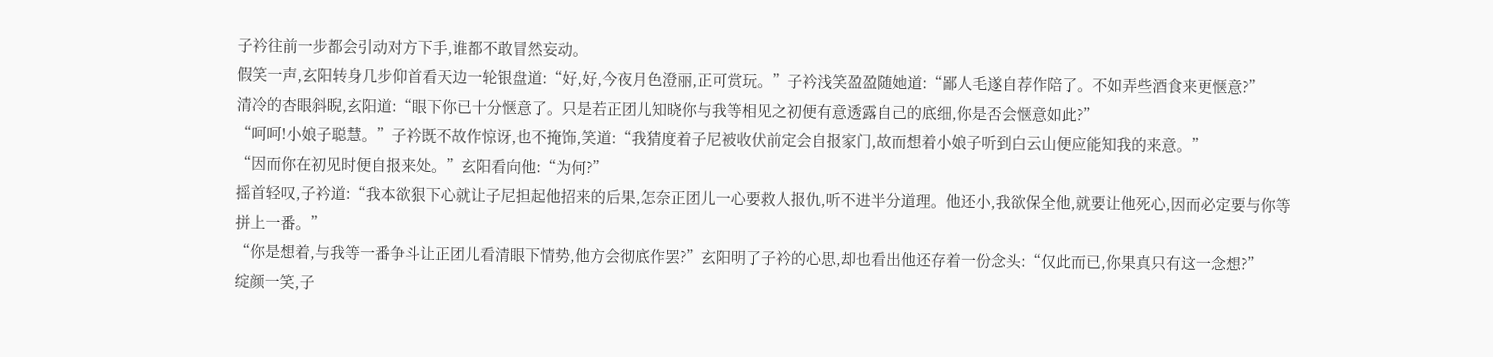子衿往前一步都会引动对方下手,谁都不敢冒然妄动。
假笑一声,玄阳转身几步仰首看天边一轮银盘道:“好,好,今夜月色澄丽,正可赏玩。”子衿浅笑盈盈随她道:“鄙人毛遂自荐作陪了。不如弄些酒食来更惬意?”
清冷的杏眼斜睨,玄阳道:“眼下你已十分惬意了。只是若正团儿知晓你与我等相见之初便有意透露自己的底细,你是否会惬意如此?”
“呵呵!小娘子聪慧。”子衿既不故作惊讶,也不掩饰,笑道:“我猜度着子尼被收伏前定会自报家门,故而想着小娘子听到白云山便应能知我的来意。”
“因而你在初见时便自报来处。”玄阳看向他:“为何?”
摇首轻叹,子衿道:“我本欲狠下心就让子尼担起他招来的后果,怎奈正团儿一心要救人报仇,听不进半分道理。他还小,我欲保全他,就要让他死心,因而必定要与你等拼上一番。”
“你是想着,与我等一番争斗让正团儿看清眼下情势,他方会彻底作罢?”玄阳明了子衿的心思,却也看出他还存着一份念头:“仅此而已,你果真只有这一念想?”
绽颜一笑,子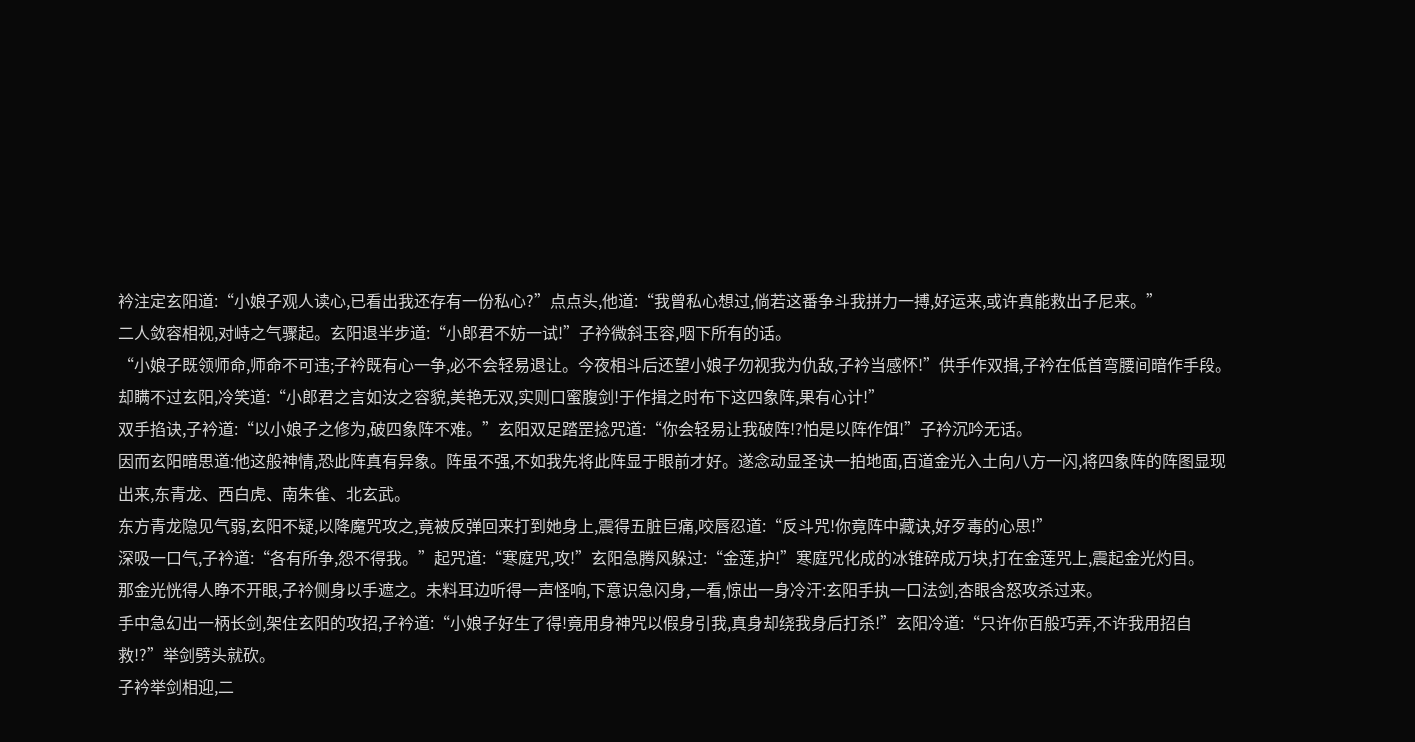衿注定玄阳道:“小娘子观人读心,已看出我还存有一份私心?”点点头,他道:“我曾私心想过,倘若这番争斗我拼力一搏,好运来,或许真能救出子尼来。”
二人敛容相视,对峙之气骤起。玄阳退半步道:“小郎君不妨一试!”子衿微斜玉容,咽下所有的话。
“小娘子既领师命,师命不可违;子衿既有心一争,必不会轻易退让。今夜相斗后还望小娘子勿视我为仇敌,子衿当感怀!”供手作双揖,子衿在低首弯腰间暗作手段。
却瞒不过玄阳,冷笑道:“小郎君之言如汝之容貌,美艳无双,实则口蜜腹剑!于作揖之时布下这四象阵,果有心计!”
双手掐诀,子衿道:“以小娘子之修为,破四象阵不难。”玄阳双足踏罡捻咒道:“你会轻易让我破阵!?怕是以阵作饵!”子衿沉吟无话。
因而玄阳暗思道:他这般神情,恐此阵真有异象。阵虽不强,不如我先将此阵显于眼前才好。遂念动显圣诀一拍地面,百道金光入土向八方一闪,将四象阵的阵图显现出来,东青龙、西白虎、南朱雀、北玄武。
东方青龙隐见气弱,玄阳不疑,以降魔咒攻之,竟被反弹回来打到她身上,震得五脏巨痛,咬唇忍道:“反斗咒!你竟阵中藏诀,好歹毒的心思!”
深吸一口气,子衿道:“各有所争,怨不得我。”起咒道:“寒庭咒,攻!”玄阳急腾风躲过:“金莲,护!”寒庭咒化成的冰锥碎成万块,打在金莲咒上,震起金光灼目。
那金光恍得人睁不开眼,子衿侧身以手遮之。未料耳边听得一声怪响,下意识急闪身,一看,惊出一身冷汗:玄阳手执一口法剑,杏眼含怒攻杀过来。
手中急幻出一柄长剑,架住玄阳的攻招,子衿道:“小娘子好生了得!竟用身神咒以假身引我,真身却绕我身后打杀!”玄阳冷道:“只许你百般巧弄,不许我用招自救!?”举剑劈头就砍。
子衿举剑相迎,二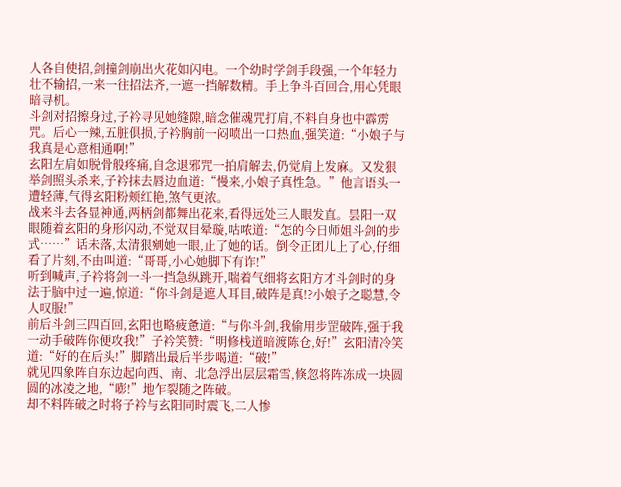人各自使招,剑撞剑崩出火花如闪电。一个幼时学剑手段强,一个年轻力壮不输招,一来一往招法齐,一遮一挡解数精。手上争斗百回合,用心凭眼暗寻机。
斗剑对招擦身过,子衿寻见她缝隙,暗念催魂咒打肩,不料自身也中霹雳咒。后心一辣,五脏俱损,子衿胸前一闷喷出一口热血,强笑道:“小娘子与我真是心意相通啊!”
玄阳左肩如脱骨般疼痛,自念退邪咒一拍肩解去,仍觉肩上发麻。又发狠举剑照头杀来,子衿抹去唇边血道:“慢来,小娘子真性急。”他言语头一遭轻薄,气得玄阳粉颊红艳,煞气更浓。
战来斗去各显神通,两柄剑都舞出花来,看得远处三人眼发直。昙阳一双眼随着玄阳的身形闪动,不觉双目晕璇,咕哝道:“怎的今日师姐斗剑的步式……”话未落,太清狠剜她一眼,止了她的话。倒令正团儿上了心,仔细看了片刻,不由叫道:“哥哥,小心她脚下有诈!”
听到喊声,子衿将剑一斗一挡急纵跳开,喘着气细将玄阳方才斗剑时的身法于脑中过一遍,惊道:“你斗剑是遮人耳目,破阵是真!?小娘子之聪慧,令人叹服!”
前后斗剑三四百回,玄阳也略疲惫道:“与你斗剑,我偷用步罡破阵,强于我一动手破阵你便攻我!”子衿笑赞:“明修栈道暗渡陈仓,好!”玄阳清冷笑道:“好的在后头!”脚踏出最后半步喝道:“破!”
就见四象阵自东边起向西、南、北急浮出层层霜雪,倏忽将阵冻成一块圆圆的冰凌之地,“嘭!”地乍裂随之阵破。
却不料阵破之时将子衿与玄阳同时震飞,二人惨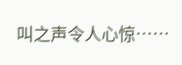叫之声令人心惊……